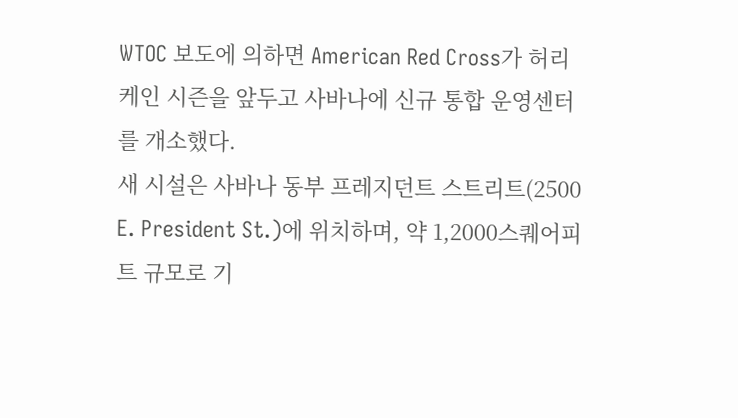WTOC 보도에 의하면 American Red Cross가 허리케인 시즌을 앞두고 사바나에 신규 통합 운영센터를 개소했다.
새 시설은 사바나 동부 프레지던트 스트리트(2500 E. President St.)에 위치하며, 약 1,2000스퀘어피트 규모로 기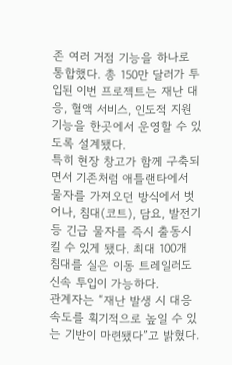존 여러 거점 기능을 하나로 통합했다. 총 150만 달러가 투입된 이번 프로젝트는 재난 대응, 혈액 서비스, 인도적 지원 기능을 한곳에서 운영할 수 있도록 설계됐다.
특히 현장 창고가 함께 구축되면서 기존처럼 애틀랜타에서 물자를 가져오던 방식에서 벗어나, 침대(코트), 담요, 발전기 등 긴급 물자를 즉시 출동시킬 수 있게 됐다. 최대 100개 침대를 실은 이동 트레일러도 신속 투입이 가능하다.
관계자는 “재난 발생 시 대응 속도를 획기적으로 높일 수 있는 기반이 마련됐다”고 밝혔다.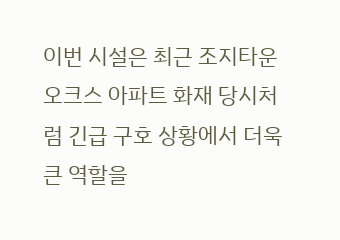이번 시설은 최근 조지타운 오크스 아파트 화재 당시처럼 긴급 구호 상황에서 더욱 큰 역할을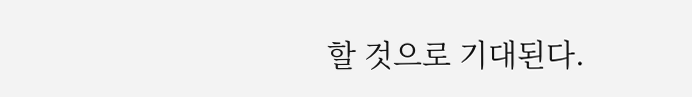할 것으로 기대된다.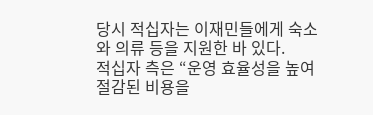당시 적십자는 이재민들에게 숙소와 의류 등을 지원한 바 있다.
적십자 측은 “운영 효율성을 높여 절감된 비용을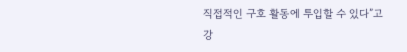직접적인 구호 활동에 투입할 수 있다”고 강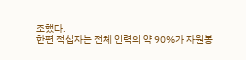조했다.
한편 적십자는 전체 인력의 약 90%가 자원봉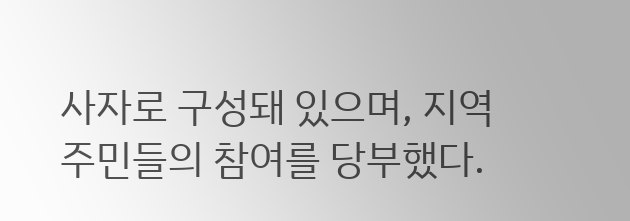사자로 구성돼 있으며, 지역 주민들의 참여를 당부했다.